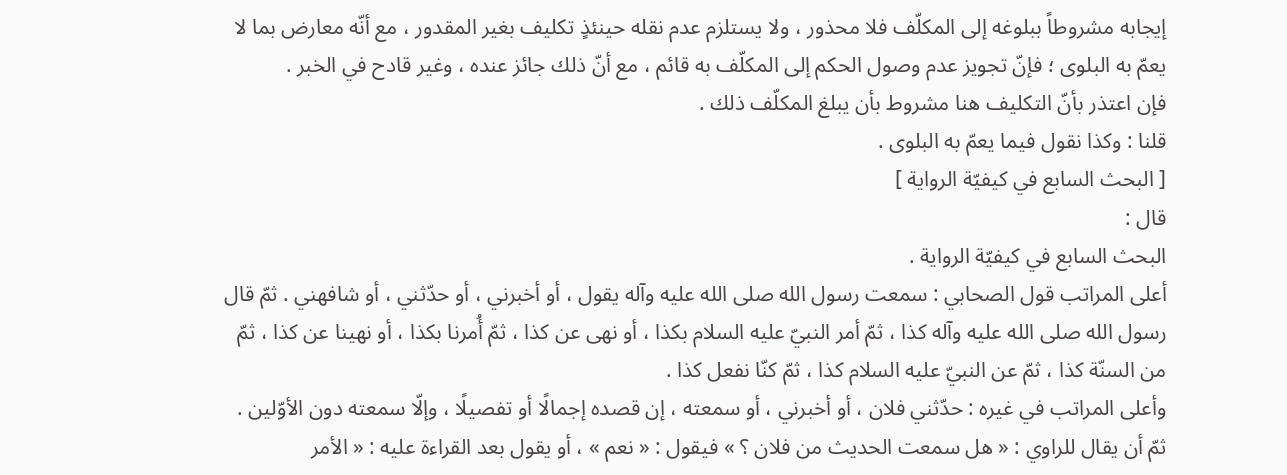إيجابه مشروطاً ببلوغه إلى المكلّف فلا محذور ، ولا يستلزم عدم نقله حينئذٍ تكليف بغير المقدور ، مع أنّه معارض بما لا يعمّ به البلوى ؛ فإنّ تجويز عدم وصول الحكم إلى المكلّف به قائم ، مع أنّ ذلك جائز عنده ، وغير قادح في الخبر .
فإن اعتذر بأنّ التكليف هنا مشروط بأن يبلغ المكلّف ذلك .
قلنا : وكذا نقول فيما يعمّ به البلوى .
[ البحث السابع في كيفيّة الرواية ]
قال :
البحث السابع في كيفيّة الرواية .
أعلى المراتب قول الصحابي : سمعت رسول الله صلى الله عليه وآله يقول ، أو أخبرني ، أو حدّثني ، أو شافهني . ثمّ قال رسول الله صلى الله عليه وآله كذا ، ثمّ أمر النبيّ عليه السلام بكذا ، أو نهى عن كذا ، ثمّ أُمرنا بكذا ، أو نهينا عن كذا ، ثمّ من السنّة كذا ، ثمّ عن النبيّ عليه السلام كذا ، ثمّ كنّا نفعل كذا .
وأعلى المراتب في غيره : حدّثني فلان ، أو أخبرني ، أو سمعته ، إن قصده إجمالًا أو تفصيلًا ، وإلّا سمعته دون الأوّلين .
ثمّ أن يقال للراوي : « هل سمعت الحديث من فلان ؟ » فيقول : « نعم » ، أو يقول بعد القراءة عليه : « الأمر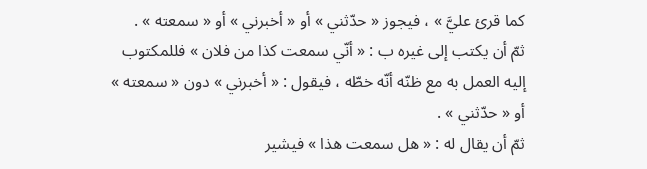كما قرئ عليَّ » ، فيجوز « حدّثني » أو « أخبرني » أو « سمعته » .
ثمّ أن يكتب إلى غيره ب : « أنّي سمعت كذا من فلان » فللمكتوب إليه العمل به مع ظنّه أنّه خطّه ، فيقول : « أخبرني » دون « سمعته » أو « حدّثني » .
ثمّ أن يقال له : « هل سمعت هذا » فيشير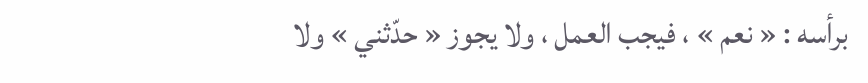برأسه : « نعم » ، فيجب العمل ، ولا يجوز « حدّثني » ولا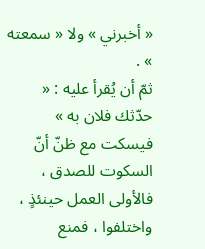« أخبرني » ولا « سمعته » .
ثمّ أن يُقرأ عليه : « حدّثك فلان به » فيسكت مع ظنّ أنّ السكوت للصدق ، فالأولى العمل حينئذٍ ، واختلفوا ، فمنع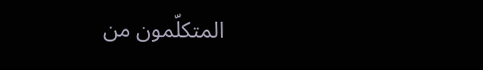المتكلّمون من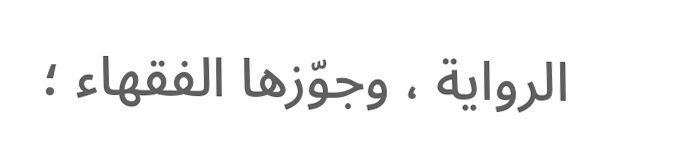الرواية ، وجوّزها الفقهاء ؛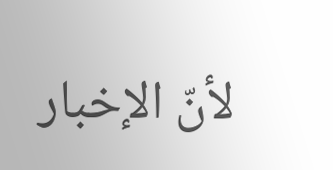لأنّ الإخبار